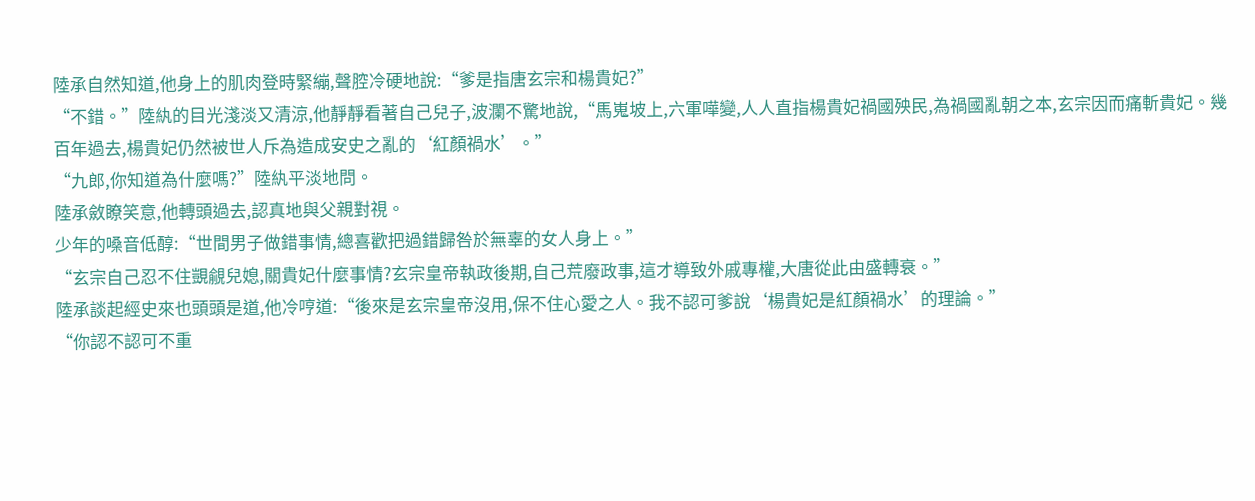陸承自然知道,他身上的肌肉登時緊繃,聲腔冷硬地說:“爹是指唐玄宗和楊貴妃?”
“不錯。”陸紈的目光淺淡又清涼,他靜靜看著自己兒子,波瀾不驚地說,“馬嵬坡上,六軍嘩變,人人直指楊貴妃禍國殃民,為禍國亂朝之本,玄宗因而痛斬貴妃。幾百年過去,楊貴妃仍然被世人斥為造成安史之亂的‘紅顏禍水’。”
“九郎,你知道為什麼嗎?”陸紈平淡地問。
陸承斂瞭笑意,他轉頭過去,認真地與父親對視。
少年的嗓音低醇:“世間男子做錯事情,總喜歡把過錯歸咎於無辜的女人身上。”
“玄宗自己忍不住覬覦兒媳,關貴妃什麼事情?玄宗皇帝執政後期,自己荒廢政事,這才導致外戚專權,大唐從此由盛轉衰。”
陸承談起經史來也頭頭是道,他冷哼道:“後來是玄宗皇帝沒用,保不住心愛之人。我不認可爹說‘楊貴妃是紅顏禍水’的理論。”
“你認不認可不重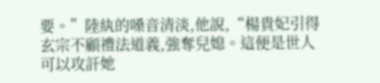要。”陸紈的嗓音清淡,他說,“楊貴妃引得玄宗不顧禮法道義,強奪兒媳。這便是世人可以攻訐她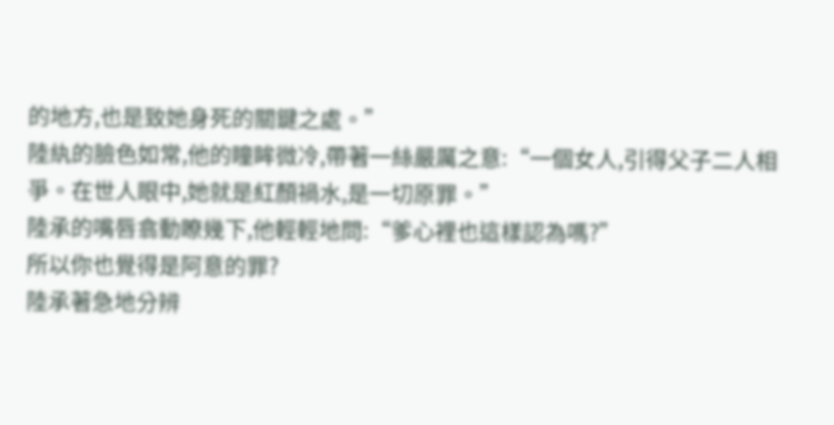的地方,也是致她身死的關鍵之處。”
陸紈的臉色如常,他的瞳眸微冷,帶著一絲嚴厲之意:“一個女人,引得父子二人相爭。在世人眼中,她就是紅顏禍水,是一切原罪。”
陸承的嘴唇翕動瞭幾下,他輕輕地問:“爹心裡也這樣認為嗎?”
所以你也覺得是阿意的罪?
陸承著急地分辨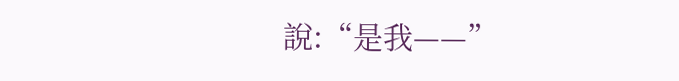說:“是我——”